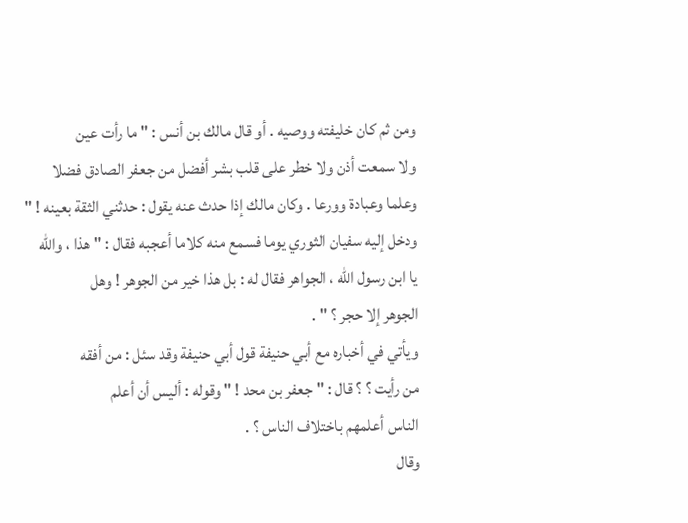ومن ثم كان خليفته ووصيه . أو قال مالك بن أنس : " ما رأت عين
ولا سمعت أذن ولا خطر على قلب بشر أفضل من جعفر الصادق فضلا
وعلما وعبادة وورعا . وكان مالك إذا حدث عنه يقول : حدثني الثقة بعينه ! "
ودخل إليه سفيان الثوري يوما فسمع منه كلاما أعجبه فقال : " هذا ، والله
يا ابن رسول الله ، الجواهر فقال له : بل هذا خير من الجوهر ! وهل
الجوهر إلا حجر ؟ " .
ويأتي في أخباره مع أبي حنيفة قول أبي حنيفة وقد سئل : من أفقه
من رأيت ؟ ؟ قال : " جعفر بن محد ! " وقوله : أليس أن أعلم
الناس أعلمهم باختلاف الناس ؟ .
وقال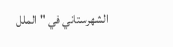الشهرستاني في " الملل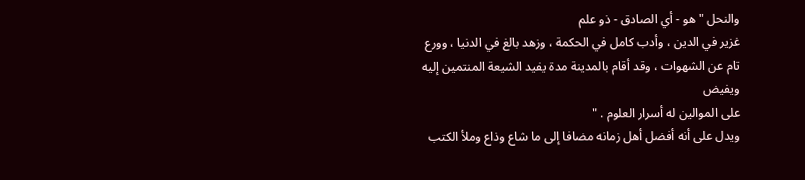والنحل " هو - أي الصادق - ذو علم
غزير في الدين ، وأدب كامل في الحكمة ، وزهد بالغ في الدنيا ، وورع
تام عن الشهوات ، وقد أقام بالمدينة مدة يفيد الشيعة المنتمين إليه ويفيض
على الموالين له أسرار العلوم . "
ويدل على أنه أفضل أهل زمانه مضافا إلى ما شاع وذاع وملأ الكتب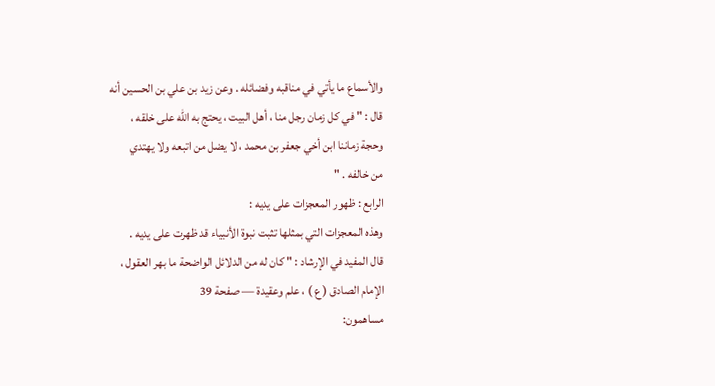والأسماع ما يأتي في مناقبه وفضائله . وعن زيد بن علي بن الحسين أنه
قال : " في كل زمان رجل منا ، أهل البيت ، يحتج به الله على خلقه ،
وحجة زماننا ابن أخي جعفر بن محمد ، لا يضل من اتبعه ولا يهتدي
من خالفه . "
الرابع : ظهور المعجزات على يديه :
وهذه المعجزات التي بمثلها تثبت نبوة الأنبياء قد ظهرت على يديه .
قال المفيد في الإرشاد : " كان له من الدلائل الواضحة ما بهر العقول ،
الإمام الصادق ( ع ) ، علم وعقيدة — صفحة 39
مساهمون: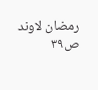رمضان لاوند
ص٣٩